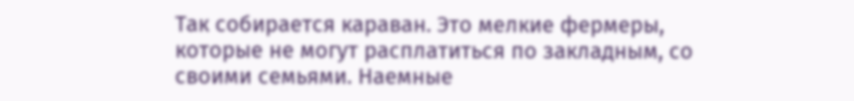Так собирается караван. Это мелкие фермеры, которые не могут расплатиться по закладным, со своими семьями. Наемные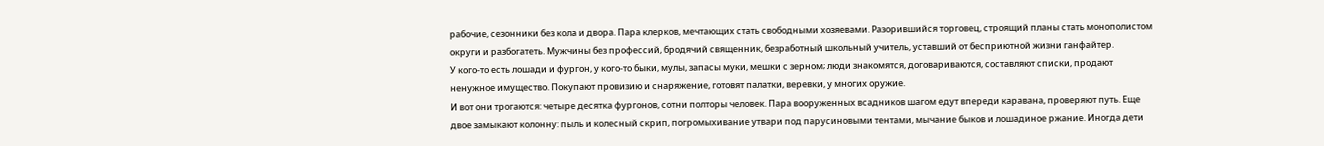рабочие, сезонники без кола и двора. Пара клерков, мечтающих стать свободными хозяевами. Разорившийся торговец, строящий планы стать монополистом округи и разбогатеть. Мужчины без профессий, бродячий священник, безработный школьный учитель, уставший от бесприютной жизни ганфайтер.
У кого-то есть лошади и фургон, у кого-то быки, мулы, запасы муки, мешки с зерном; люди знакомятся, договариваются, составляют списки, продают ненужное имущество. Покупают провизию и снаряжение, готовят палатки, веревки, у многих оружие.
И вот они трогаются: четыре десятка фургонов, сотни полторы человек. Пара вооруженных всадников шагом едут впереди каравана, проверяют путь. Еще двое замыкают колонну: пыль и колесный скрип, погромыхивание утвари под парусиновыми тентами, мычание быков и лошадиное ржание. Иногда дети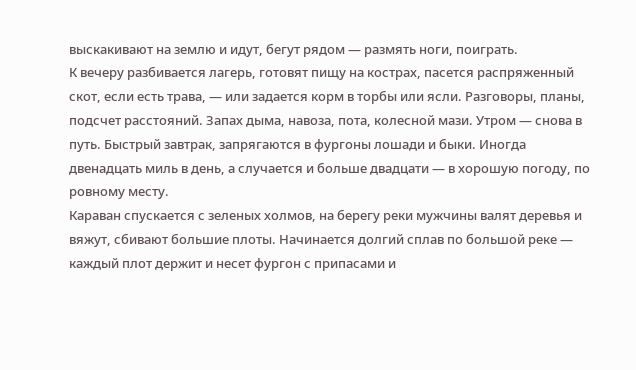выскакивают на землю и идут, бегут рядом — размять ноги, поиграть.
К вечеру разбивается лагерь, готовят пищу на кострах, пасется распряженный скот, если есть трава, — или задается корм в торбы или ясли. Разговоры, планы, подсчет расстояний. Запах дыма, навоза, пота, колесной мази. Утром — снова в путь. Быстрый завтрак, запрягаются в фургоны лошади и быки. Иногда двенадцать миль в день, а случается и больше двадцати — в хорошую погоду, по ровному месту.
Караван спускается с зеленых холмов, на берегу реки мужчины валят деревья и вяжут, сбивают большие плоты. Начинается долгий сплав по большой реке — каждый плот держит и несет фургон с припасами и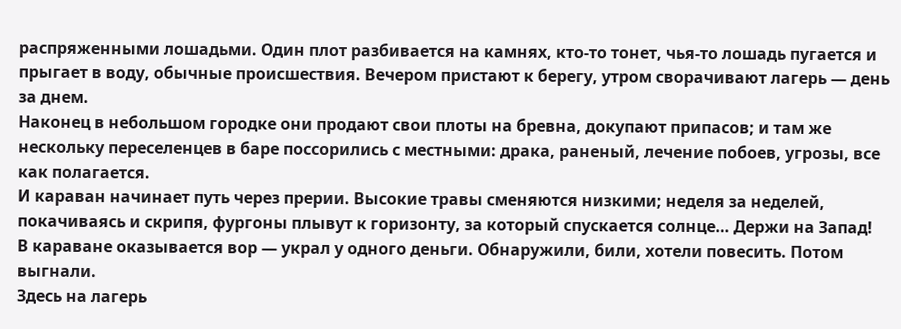распряженными лошадьми. Один плот разбивается на камнях, кто-то тонет, чья-то лошадь пугается и прыгает в воду, обычные происшествия. Вечером пристают к берегу, утром сворачивают лагерь — день за днем.
Наконец в небольшом городке они продают свои плоты на бревна, докупают припасов; и там же нескольку переселенцев в баре поссорились с местными: драка, раненый, лечение побоев, угрозы, все как полагается.
И караван начинает путь через прерии. Высокие травы сменяются низкими; неделя за неделей, покачиваясь и скрипя, фургоны плывут к горизонту, за который спускается солнце… Держи на Запад!
В караване оказывается вор — украл у одного деньги. Обнаружили, били, хотели повесить. Потом выгнали.
Здесь на лагерь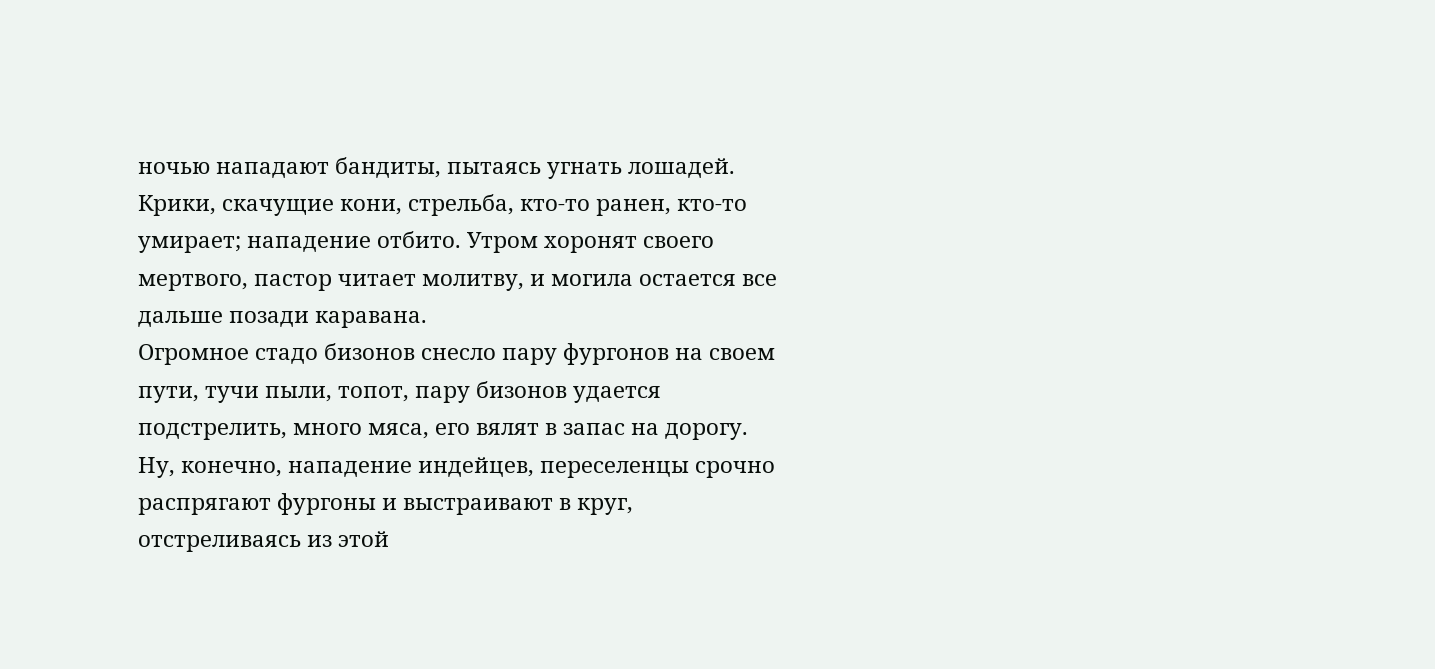ночью нападают бандиты, пытаясь угнать лошадей. Крики, скачущие кони, стрельба, кто-то ранен, кто-то умирает; нападение отбито. Утром хоронят своего мертвого, пастор читает молитву, и могила остается все дальше позади каравана.
Огромное стадо бизонов снесло пару фургонов на своем пути, тучи пыли, топот, пару бизонов удается подстрелить, много мяса, его вялят в запас на дорогу.
Ну, конечно, нападение индейцев, переселенцы срочно распрягают фургоны и выстраивают в круг, отстреливаясь из этой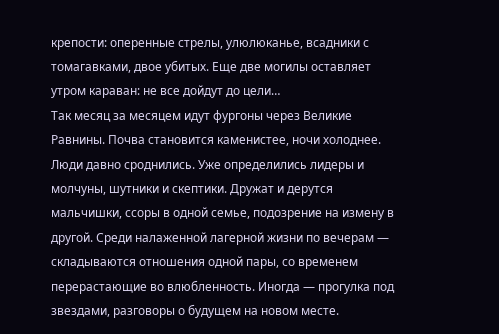крепости: оперенные стрелы, улюлюканье, всадники с томагавками, двое убитых. Еще две могилы оставляет утром караван: не все дойдут до цели…
Так месяц за месяцем идут фургоны через Великие Равнины. Почва становится каменистее, ночи холоднее.
Люди давно сроднились. Уже определились лидеры и молчуны, шутники и скептики. Дружат и дерутся мальчишки, ссоры в одной семье, подозрение на измену в другой. Среди налаженной лагерной жизни по вечерам — складываются отношения одной пары, со временем перерастающие во влюбленность. Иногда — прогулка под звездами, разговоры о будущем на новом месте.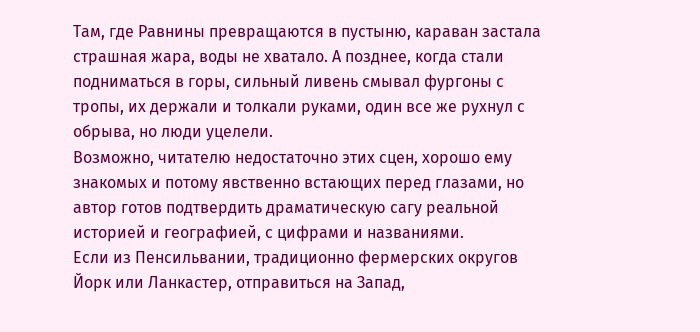Там, где Равнины превращаются в пустыню, караван застала страшная жара, воды не хватало. А позднее, когда стали подниматься в горы, сильный ливень смывал фургоны с тропы, их держали и толкали руками, один все же рухнул с обрыва, но люди уцелели.
Возможно, читателю недостаточно этих сцен, хорошо ему знакомых и потому явственно встающих перед глазами, но автор готов подтвердить драматическую сагу реальной историей и географией, с цифрами и названиями.
Если из Пенсильвании, традиционно фермерских округов Йорк или Ланкастер, отправиться на Запад,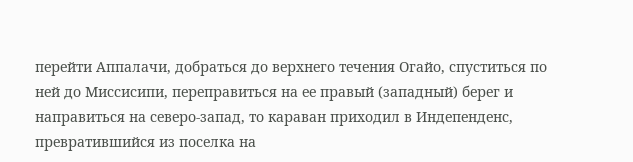перейти Аппалачи, добраться до верхнего течения Огайо, спуститься по ней до Миссисипи, переправиться на ее правый (западный) берег и направиться на северо-запад, то караван приходил в Индепенденс, превратившийся из поселка на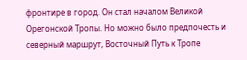фронтире в город. Он стал началом Великой Орегонской Тропы. Но можно было предпочесть и северный маршрут, Восточный Путь к Тропе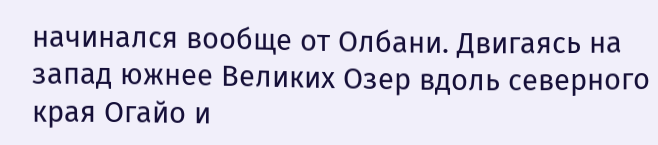начинался вообще от Олбани. Двигаясь на запад южнее Великих Озер вдоль северного края Огайо и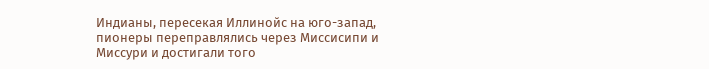Индианы, пересекая Иллинойс на юго-запад, пионеры переправлялись через Миссисипи и Миссури и достигали того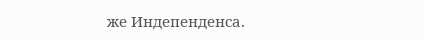же Индепенденса.